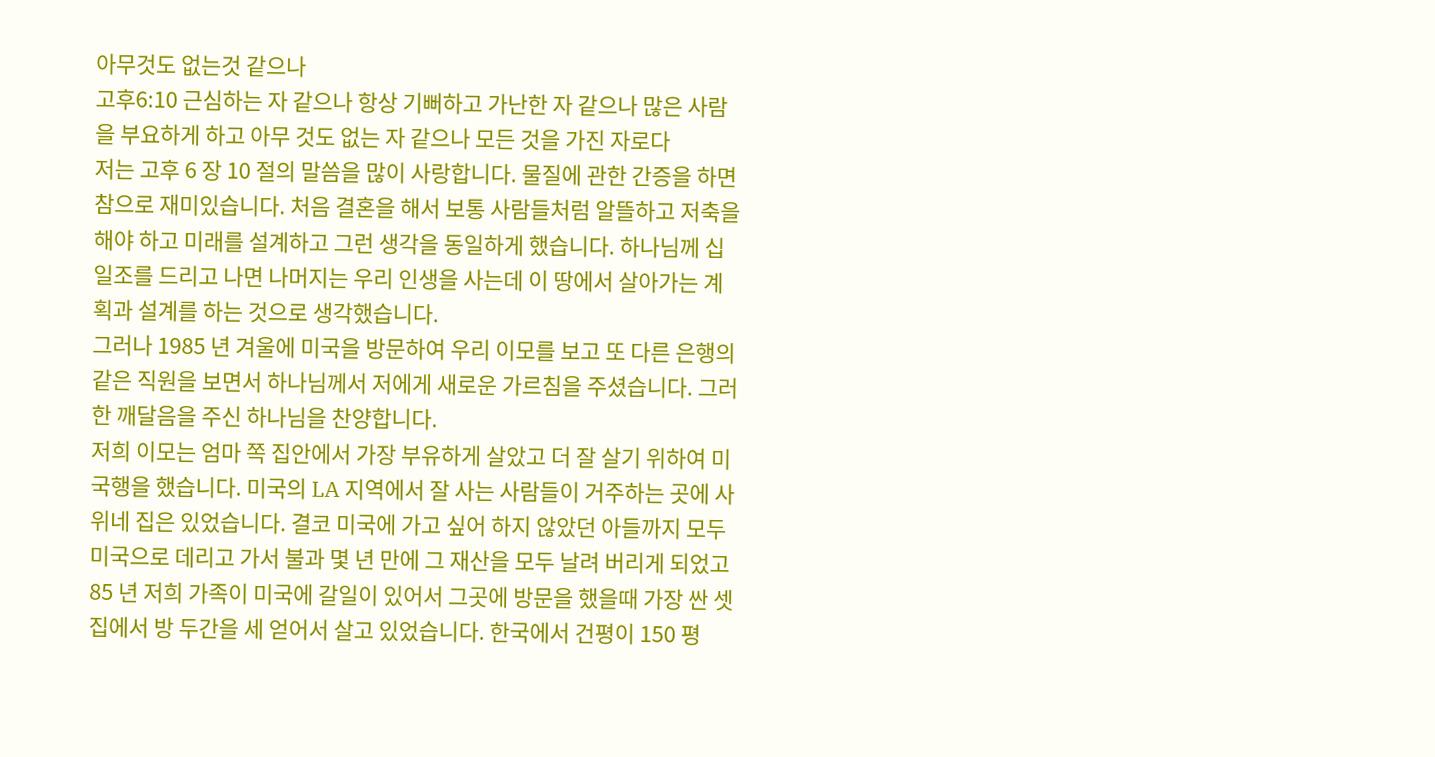아무것도 없는것 같으나
고후6:10 근심하는 자 같으나 항상 기뻐하고 가난한 자 같으나 많은 사람을 부요하게 하고 아무 것도 없는 자 같으나 모든 것을 가진 자로다
저는 고후 6 장 10 절의 말씀을 많이 사랑합니다. 물질에 관한 간증을 하면 참으로 재미있습니다. 처음 결혼을 해서 보통 사람들처럼 알뜰하고 저축을 해야 하고 미래를 설계하고 그런 생각을 동일하게 했습니다. 하나님께 십일조를 드리고 나면 나머지는 우리 인생을 사는데 이 땅에서 살아가는 계획과 설계를 하는 것으로 생각했습니다.
그러나 1985 년 겨울에 미국을 방문하여 우리 이모를 보고 또 다른 은행의 같은 직원을 보면서 하나님께서 저에게 새로운 가르침을 주셨습니다. 그러한 깨달음을 주신 하나님을 찬양합니다.
저희 이모는 엄마 쪽 집안에서 가장 부유하게 살았고 더 잘 살기 위하여 미국행을 했습니다. 미국의 LA 지역에서 잘 사는 사람들이 거주하는 곳에 사위네 집은 있었습니다. 결코 미국에 가고 싶어 하지 않았던 아들까지 모두 미국으로 데리고 가서 불과 몇 년 만에 그 재산을 모두 날려 버리게 되었고 85 년 저희 가족이 미국에 갈일이 있어서 그곳에 방문을 했을때 가장 싼 셋집에서 방 두간을 세 얻어서 살고 있었습니다. 한국에서 건평이 150 평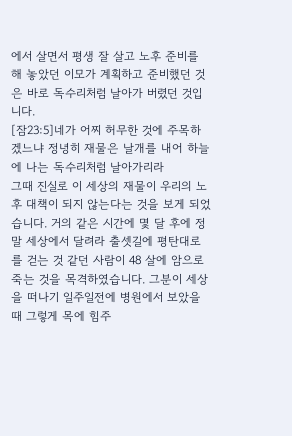에서 살면서 평생 잘 살고 노후 준비를 해 놓았던 이모가 계획하고 준비했던 것은 바로 독수리처럼 날아가 버렸던 것입니다.
[잠23:5]네가 어찌 허무한 것에 주목하겠느냐 정녕히 재물은 날개를 내어 하늘에 나는 독수리처럼 날아가리라
그때 진실로 이 세상의 재물이 우리의 노후 대책이 되지 않는다는 것을 보게 되었습니다. 거의 같은 시간에 몇 달 후에 정말 세상에서 달려라 출셋길에 평탄대로를 걷는 것 같던 사람이 48 살에 암으로 죽는 것을 목격하였습니다. 그분이 세상을 떠나기 일주일전에 병원에서 보았을 때 그렇게 목에 힘주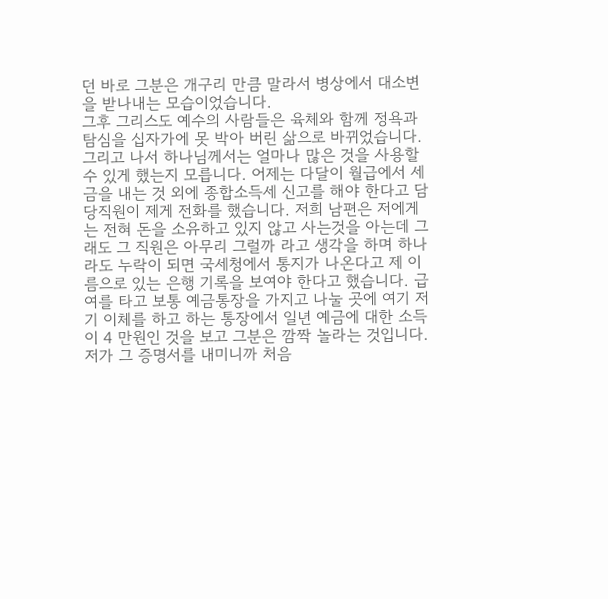던 바로 그분은 개구리 만큼 말라서 병상에서 대소변을 받나내는 모습이었습니다.
그후 그리스도 예수의 사람들은 육체와 함께 정욕과 탐심을 십자가에 못 박아 버린 삶으로 바뀌었습니다. 그리고 나서 하나님께서는 얼마나 많은 것을 사용할 수 있게 했는지 모릅니다. 어제는 다달이 월급에서 세금을 내는 것 외에 종합소득세 신고를 해야 한다고 담당직원이 제게 전화를 했습니다. 저희 남편은 저에게는 전혀 돈을 소유하고 있지 않고 사는것을 아는데 그래도 그 직원은 아무리 그럴까 라고 생각을 하며 하나라도 누락이 되면 국세청에서 통지가 나온다고 제 이름으로 있는 은행 기록을 보여야 한다고 했습니다. 급여를 타고 보통 예금통장을 가지고 나눌 곳에 여기 저기 이체를 하고 하는 통장에서 일년 예금에 대한 소득이 4 만원인 것을 보고 그분은 깜짝 놀라는 것입니다. 저가 그 증명서를 내미니까 처음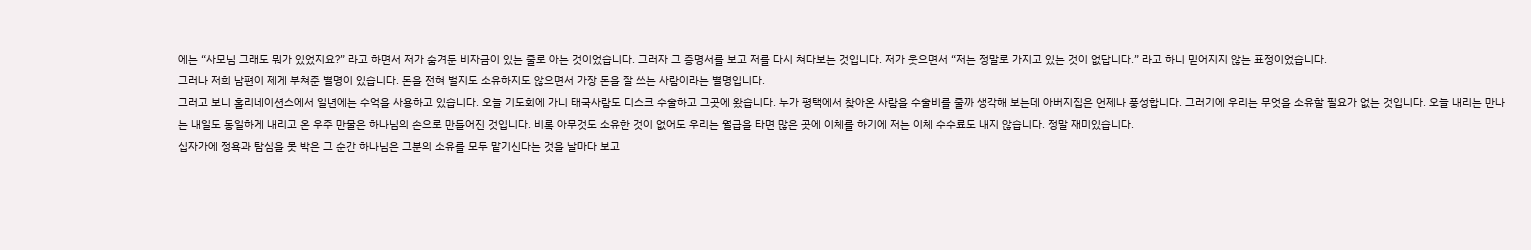에는 “사모님 그래도 뭐가 있었지요?” 라고 하면서 저가 숨겨둔 비자금이 있는 줄로 아는 것이었습니다. 그러자 그 증명서를 보고 저를 다시 쳐다보는 것입니다. 저가 웃으면서 “저는 정말로 가지고 있는 것이 없답니다.” 라고 하니 믿어지지 않는 표정이었습니다.
그러나 저희 남편이 제게 부쳐준 별명이 있습니다. 돈을 전혀 벌지도 소유하지도 않으면서 가장 돈을 잘 쓰는 사람이라는 별명입니다.
그러고 보니 홀리네이션스에서 일년에는 수억을 사용하고 있습니다. 오늘 기도회에 가니 태국사람도 디스크 수술하고 그곳에 왔습니다. 누가 평택에서 찾아온 사람을 수술비를 줄까 생각해 보는데 아버지집은 언제나 풍성합니다. 그러기에 우리는 무엇을 소유할 필요가 없는 것입니다. 오늘 내리는 만나는 내일도 동일하게 내리고 온 우주 만물은 하나님의 손으로 만들어진 것입니다. 비록 아무것도 소유한 것이 없어도 우리는 월급을 타면 많은 곳에 이체를 하기에 저는 이체 수수료도 내지 않습니다. 정말 재미있습니다.
십자가에 정욕과 탐심을 못 박은 그 순간 하나님은 그분의 소유를 모두 맡기신다는 것을 날마다 보고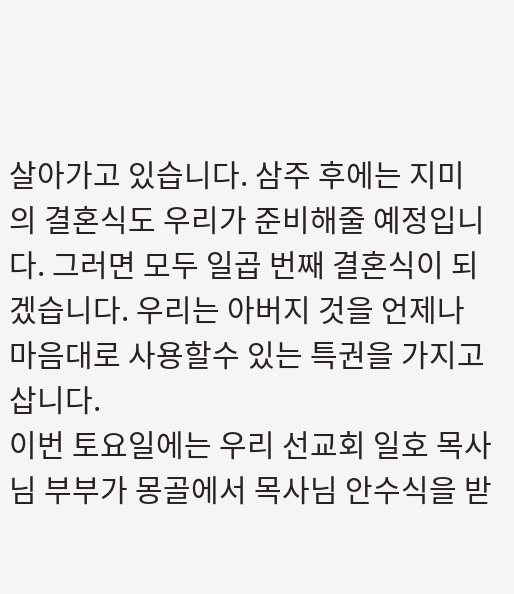살아가고 있습니다. 삼주 후에는 지미의 결혼식도 우리가 준비해줄 예정입니다. 그러면 모두 일곱 번째 결혼식이 되겠습니다. 우리는 아버지 것을 언제나 마음대로 사용할수 있는 특권을 가지고 삽니다.
이번 토요일에는 우리 선교회 일호 목사님 부부가 몽골에서 목사님 안수식을 받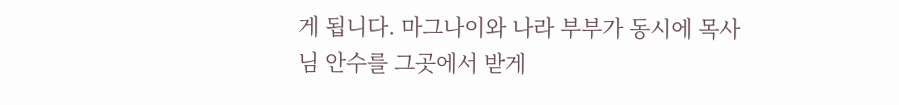게 됩니다. 마그나이와 나라 부부가 동시에 목사님 안수를 그곳에서 받게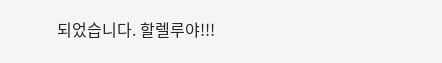되었습니다. 할렐루야!!!